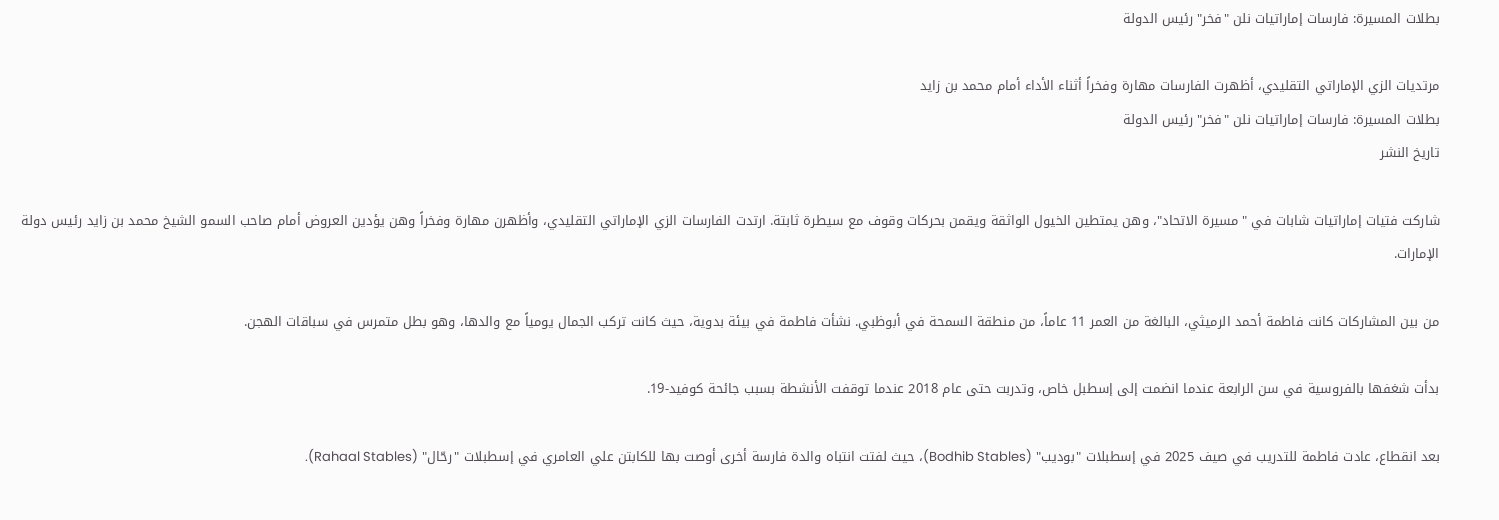بطلات المسيرة: فارسات إماراتيات نلن "فخر" رئيس الدولة

مرتديات الزي الإماراتي التقليدي، أظهرت الفارسات مهارة وفخراً أثناء الأداء أمام محمد بن زايد
بطلات المسيرة: فارسات إماراتيات نلن "فخر" رئيس الدولة
تاريخ النشر

شاركت فتيات إماراتيات شابات في "مسيرة الاتحاد"، وهن يمتطين الخيول الواثقة ويقمن بحركات وقوف مع سيطرة ثابتة. ارتدت الفارسات الزي الإماراتي التقليدي، وأظهرن مهارة وفخراً وهن يؤدين العروض أمام صاحب السمو الشيخ محمد بن زايد رئيس دولة الإمارات.

من بين المشاركات كانت فاطمة أحمد الرميثي، البالغة من العمر 11 عاماً، من منطقة السمحة في أبوظبي. نشأت فاطمة في بيئة بدوية، حيث كانت تركب الجمال يومياً مع والدها، وهو بطل متمرس في سباقات الهجن.

بدأت شغفها بالفروسية في سن الرابعة عندما انضمت إلى إسطبل خاص، وتدربت حتى عام 2018 عندما توقفت الأنشطة بسبب جائحة كوفيد-19.

بعد انقطاع، عادت فاطمة للتدريب في صيف 2025 في إسطبلات "بوديب" (Bodhib Stables)، حيث لفتت انتباه والدة فارسة أخرى أوصت بها للكابتن علي العامري في إسطبلات "رحّال" (Rahaal Stables).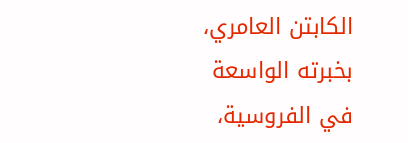الكابتن العامري، بخبرته الواسعة في الفروسية،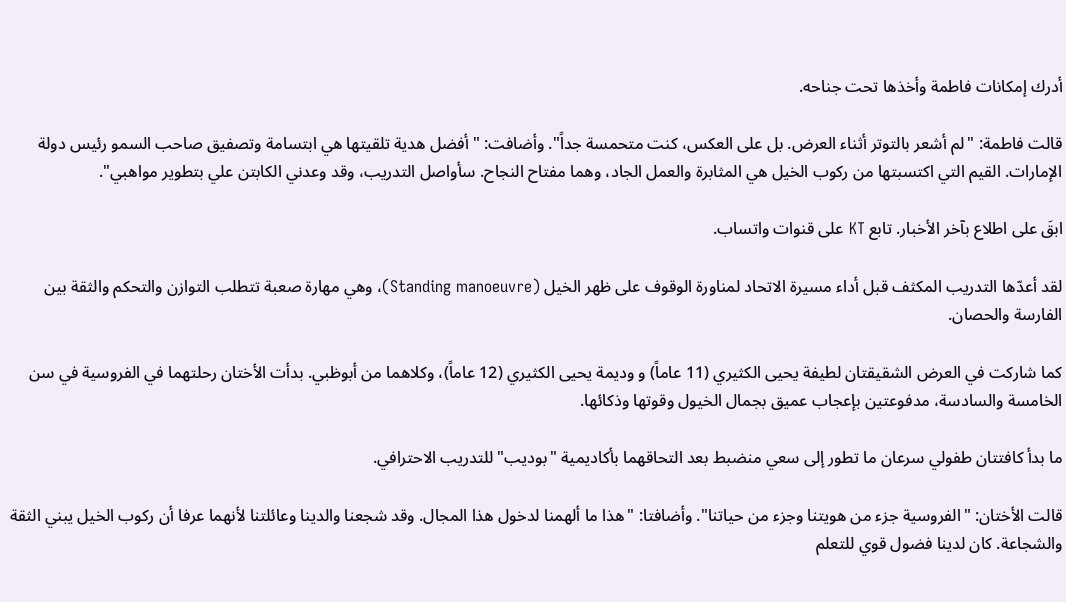أدرك إمكانات فاطمة وأخذها تحت جناحه.

قالت فاطمة: "لم أشعر بالتوتر أثناء العرض. بل على العكس، كنت متحمسة جداً". وأضافت: "أفضل هدية تلقيتها هي ابتسامة وتصفيق صاحب السمو رئيس دولة الإمارات. القيم التي اكتسبتها من ركوب الخيل هي المثابرة والعمل الجاد، وهما مفتاح النجاح. سأواصل التدريب، وقد وعدني الكابتن علي بتطوير مواهبي".

ابقَ على اطلاع بآخر الأخبار. تابع KT على قنوات واتساب.

لقد أعدّها التدريب المكثف قبل أداء مسيرة الاتحاد لمناورة الوقوف على ظهر الخيل (Standing manoeuvre)، وهي مهارة صعبة تتطلب التوازن والتحكم والثقة بين الفارسة والحصان.

كما شاركت في العرض الشقيقتان لطيفة يحيى الكثيري (11 عاماً) و وديمة يحيى الكثيري (12 عاماً)، وكلاهما من أبوظبي. بدأت الأختان رحلتهما في الفروسية في سن الخامسة والسادسة، مدفوعتين بإعجاب عميق بجمال الخيول وقوتها وذكائها.

ما بدأ كافتتان طفولي سرعان ما تطور إلى سعي منضبط بعد التحاقهما بأكاديمية "بوديب" للتدريب الاحترافي.

قالت الأختان: "الفروسية جزء من هويتنا وجزء من حياتنا". وأضافتا: "هذا ما ألهمنا لدخول هذا المجال. وقد شجعنا والدينا وعائلتنا لأنهما عرفا أن ركوب الخيل يبني الثقة والشجاعة. كان لدينا فضول قوي للتعلم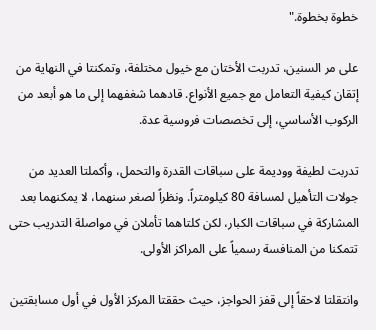خطوة بخطوة."

على مر السنين، تدربت الأختان مع خيول مختلفة، وتمكنتا في النهاية من إتقان كيفية التعامل مع جميع الأنواع. قادهما شغفهما إلى ما هو أبعد من الركوب الأساسي، إلى تخصصات فروسية عدة.

تدربت لطيفة ووديمة على سباقات القدرة والتحمل، وأكملتا العديد من جولات التأهيل لمسافة 80 كيلومتراً. ونظراً لصغر سنهما، لا يمكنهما بعد المشاركة في سباقات الكبار، لكن كلتاهما تأملان في مواصلة التدريب حتى تتمكنا من المنافسة رسمياً على المراكز الأولى.

وانتقلتا لاحقاً إلى قفز الحواجز، حيث حققتا المركز الأول في أول مسابقتين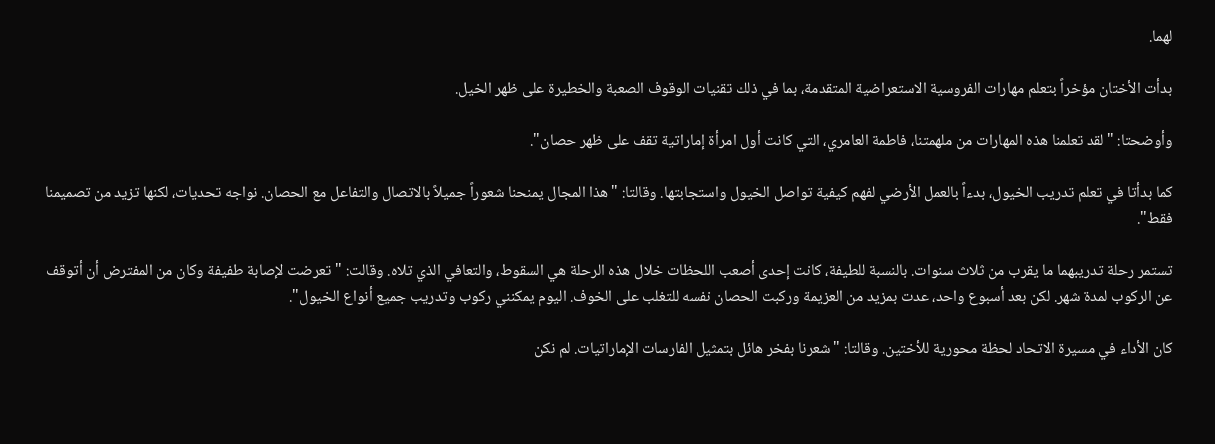لهما.

بدأت الأختان مؤخراً بتعلم مهارات الفروسية الاستعراضية المتقدمة، بما في ذلك تقنيات الوقوف الصعبة والخطيرة على ظهر الخيل.

وأوضحتا: "لقد تعلمنا هذه المهارات من ملهمتنا، فاطمة العامري، التي كانت أول امرأة إماراتية تقف على ظهر حصان".

كما بدأتا في تعلم تدريب الخيول، بدءاً بالعمل الأرضي لفهم كيفية تواصل الخيول واستجابتها. وقالتا: "هذا المجال يمنحنا شعوراً جميلاً بالاتصال والتفاعل مع الحصان. نواجه تحديات، لكنها تزيد من تصميمنا فقط".

تستمر رحلة تدريبهما ما يقرب من ثلاث سنوات. بالنسبة للطيفة، كانت إحدى أصعب اللحظات خلال هذه الرحلة هي السقوط، والتعافي الذي تلاه. وقالت: "تعرضت لإصابة طفيفة وكان من المفترض أن أتوقف عن الركوب لمدة شهر. لكن بعد أسبوع واحد، عدت بمزيد من العزيمة وركبت الحصان نفسه للتغلب على الخوف. اليوم يمكنني ركوب وتدريب جميع أنواع الخيول".

كان الأداء في مسيرة الاتحاد لحظة محورية للأختين. وقالتا: "شعرنا بفخر هائل بتمثيل الفارسات الإماراتيات. لم نكن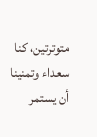متوترتين، كنا سعداء وتمنينا أن يستمر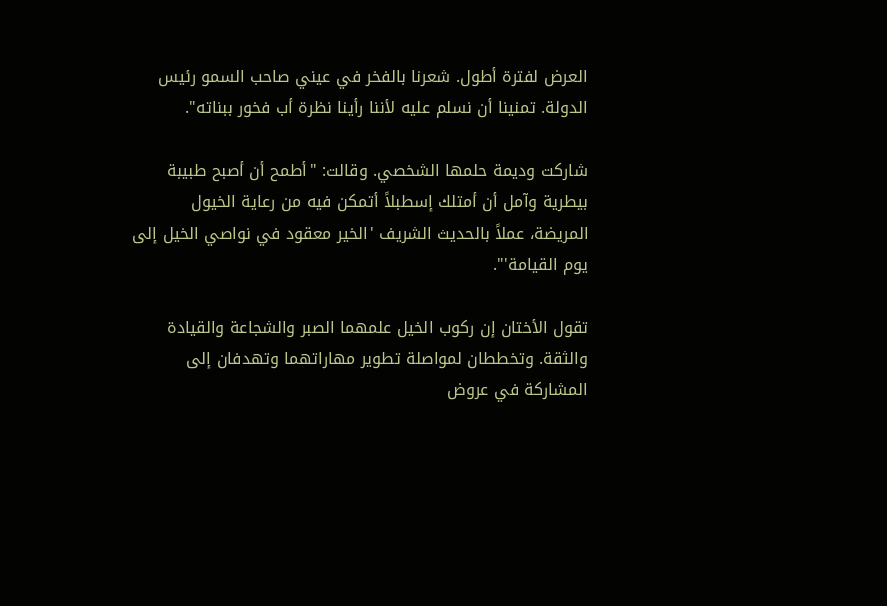العرض لفترة أطول. شعرنا بالفخر في عيني صاحب السمو رئيس الدولة. تمنينا أن نسلم عليه لأننا رأينا نظرة أب فخور ببناته".

شاركت وديمة حلمها الشخصي. وقالت: "أطمح أن أصبح طبيبة بيطرية وآمل أن أمتلك إسطبلاً أتمكن فيه من رعاية الخيول المريضة، عملاً بالحديث الشريف 'الخير معقود في نواصي الخيل إلى يوم القيامة'".

تقول الأختان إن ركوب الخيل علمهما الصبر والشجاعة والقيادة والثقة. وتخططان لمواصلة تطوير مهاراتهما وتهدفان إلى المشاركة في عروض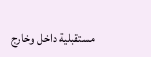مستقبلية داخل وخارج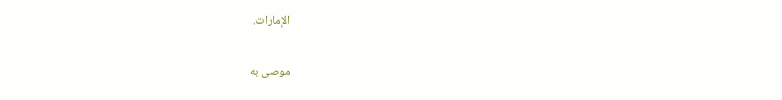الإمارات.

موصى به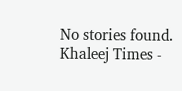No stories found.
Khaleej Times -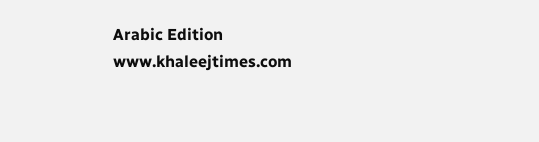Arabic Edition
www.khaleejtimes.com